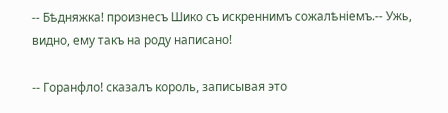-- Бѣдняжка! произнесъ Шико съ искреннимъ сожалѣніемъ.-- Ужь, видно, ему такъ на роду написано!

-- Горанфло! сказалъ король, записывая это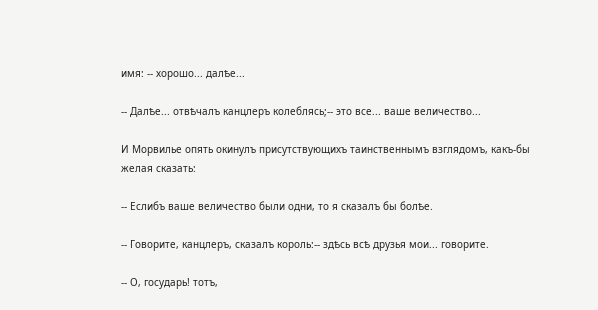имя: -- хорошо... далѣе...

-- Далѣе... отвѣчалъ канцлеръ колеблясь;-- это все... ваше величество...

И Морвилье опять окинулъ присутствующихъ таинственнымъ взглядомъ, какъ-бы желая сказать:

-- Еслибъ ваше величество были одни, то я сказалъ бы болѣе.

-- Говорите, канцлеръ, сказалъ король:-- здѣсь всѣ друзья мои... говорите.

-- О, государь! тотъ,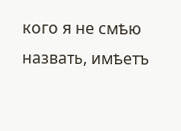кого я не смѣю назвать, имѣетъ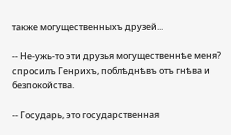также могущественныхъ друзей...

-- Не-ужь-то эти друзья могущественнѣе меня? спросилъ Генрихъ, поблѣднѣвъ отъ гнѣва и безпокойства.

-- Государь, это государственная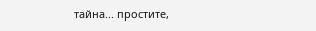тайна... простите,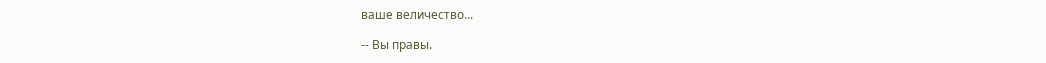ваше величество...

-- Вы правы.